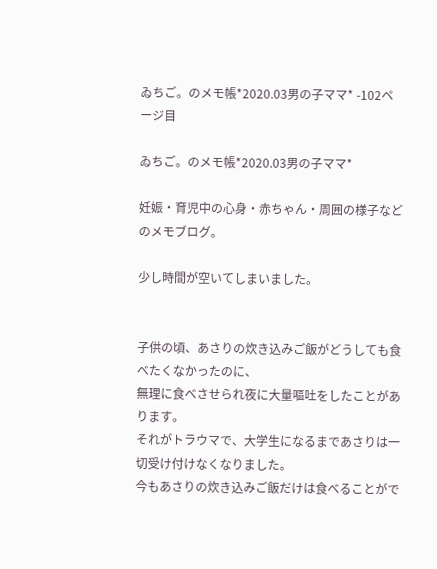ゐちご。のメモ帳*2020.03男の子ママ* -102ページ目

ゐちご。のメモ帳*2020.03男の子ママ*

妊娠・育児中の心身・赤ちゃん・周囲の様子などのメモブログ。

少し時間が空いてしまいました。


子供の頃、あさりの炊き込みご飯がどうしても食べたくなかったのに、
無理に食べさせられ夜に大量嘔吐をしたことがあります。
それがトラウマで、大学生になるまであさりは一切受け付けなくなりました。
今もあさりの炊き込みご飯だけは食べることがで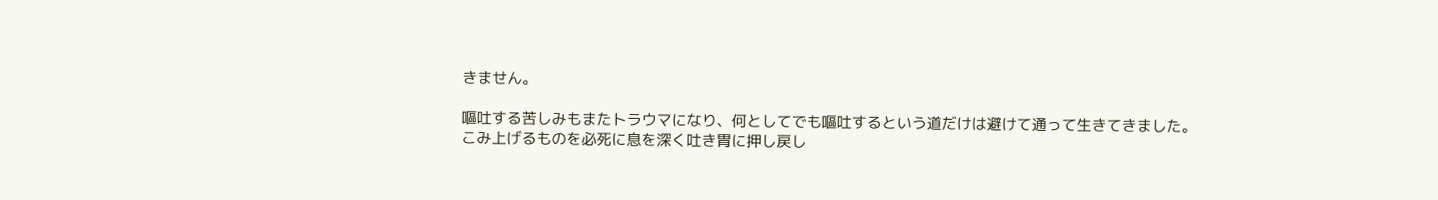きません。

嘔吐する苦しみもまたトラウマになり、何としてでも嘔吐するという道だけは避けて通って生きてきました。
こみ上げるものを必死に息を深く吐き胃に押し戻し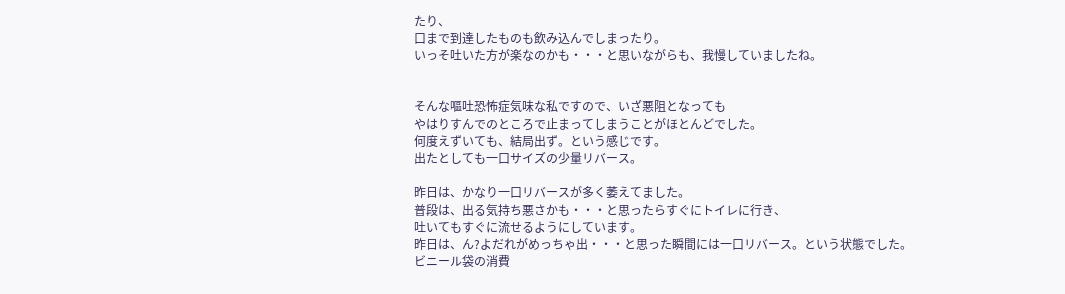たり、
口まで到達したものも飲み込んでしまったり。
いっそ吐いた方が楽なのかも・・・と思いながらも、我慢していましたね。


そんな嘔吐恐怖症気味な私ですので、いざ悪阻となっても
やはりすんでのところで止まってしまうことがほとんどでした。
何度えずいても、結局出ず。という感じです。
出たとしても一口サイズの少量リバース。

昨日は、かなり一口リバースが多く萎えてました。
普段は、出る気持ち悪さかも・・・と思ったらすぐにトイレに行き、
吐いてもすぐに流せるようにしています。
昨日は、ん?よだれがめっちゃ出・・・と思った瞬間には一口リバース。という状態でした。
ビニール袋の消費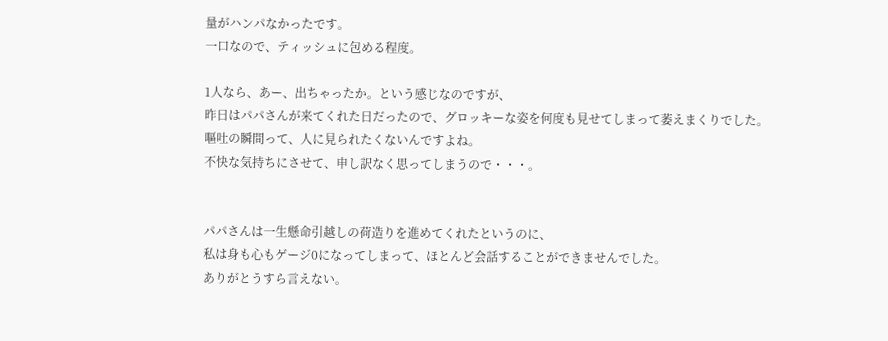量がハンパなかったです。
一口なので、ティッシュに包める程度。

1人なら、あー、出ちゃったか。という感じなのですが、
昨日はパパさんが来てくれた日だったので、グロッキーな姿を何度も見せてしまって萎えまくりでした。
嘔吐の瞬間って、人に見られたくないんですよね。
不快な気持ちにさせて、申し訳なく思ってしまうので・・・。


パパさんは一生懸命引越しの荷造りを進めてくれたというのに、
私は身も心もゲージ0になってしまって、ほとんど会話することができませんでした。
ありがとうすら言えない。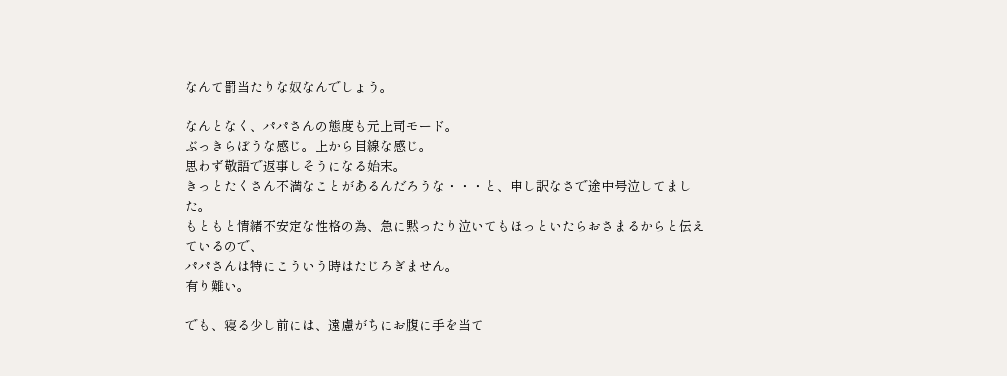なんて罰当たりな奴なんでしょう。

なんとなく、パパさんの態度も元上司モード。
ぶっきらぼうな感じ。上から目線な感じ。
思わず敬語で返事しそうになる始末。
きっとたくさん不満なことがあるんだろうな・・・と、申し訳なさで途中号泣してました。
もともと情緒不安定な性格の為、急に黙ったり泣いてもほっといたらおさまるからと伝えているので、
パパさんは特にこういう時はたじろぎません。
有り難い。

でも、寝る少し前には、遠慮がちにお腹に手を当て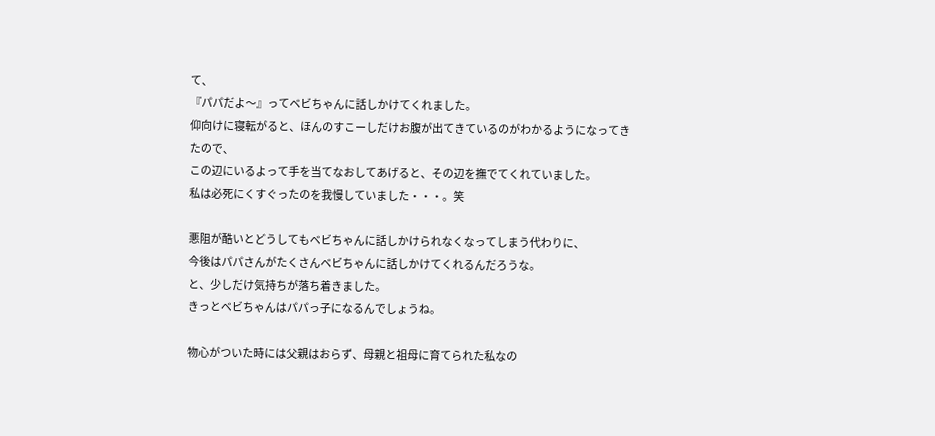て、
『パパだよ〜』ってベビちゃんに話しかけてくれました。
仰向けに寝転がると、ほんのすこーしだけお腹が出てきているのがわかるようになってきたので、
この辺にいるよって手を当てなおしてあげると、その辺を撫でてくれていました。
私は必死にくすぐったのを我慢していました・・・。笑

悪阻が酷いとどうしてもベビちゃんに話しかけられなくなってしまう代わりに、
今後はパパさんがたくさんベビちゃんに話しかけてくれるんだろうな。
と、少しだけ気持ちが落ち着きました。
きっとベビちゃんはパパっ子になるんでしょうね。

物心がついた時には父親はおらず、母親と祖母に育てられた私なの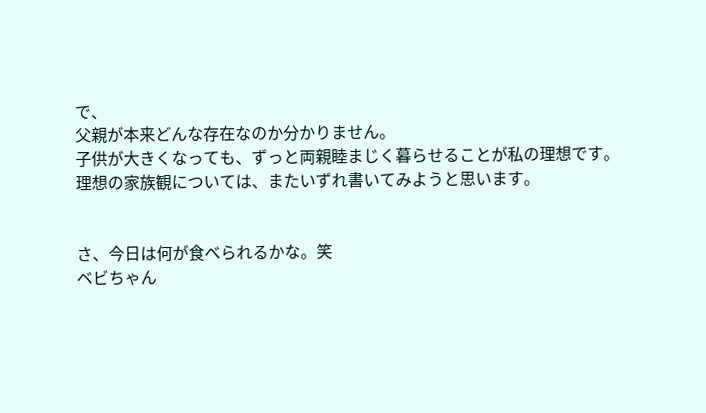で、
父親が本来どんな存在なのか分かりません。
子供が大きくなっても、ずっと両親睦まじく暮らせることが私の理想です。
理想の家族観については、またいずれ書いてみようと思います。


さ、今日は何が食べられるかな。笑
ベビちゃん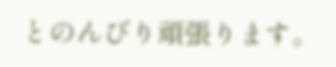とのんびり頑張ります。